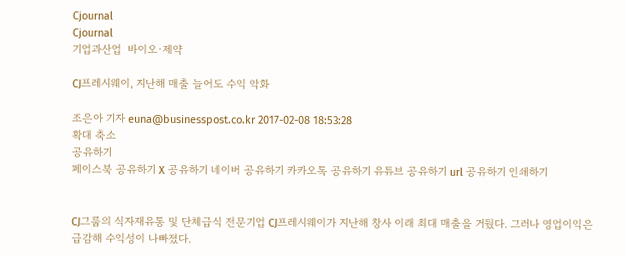Cjournal
Cjournal
기업과산업  바이오·제약

CJ프레시웨이, 지난해 매출 늘어도 수익 악화

조은아 기자 euna@businesspost.co.kr 2017-02-08 18:53:28
확대 축소
공유하기
페이스북 공유하기 X 공유하기 네이버 공유하기 카카오톡 공유하기 유튜브 공유하기 url 공유하기 인쇄하기


CJ그룹의 식자재유통 및 단체급식 전문기업 CJ프레시웨이가 지난해 창사 이래 최대 매출을 거뒀다. 그러나 영업이익은 급감해 수익성이 나빠졌다.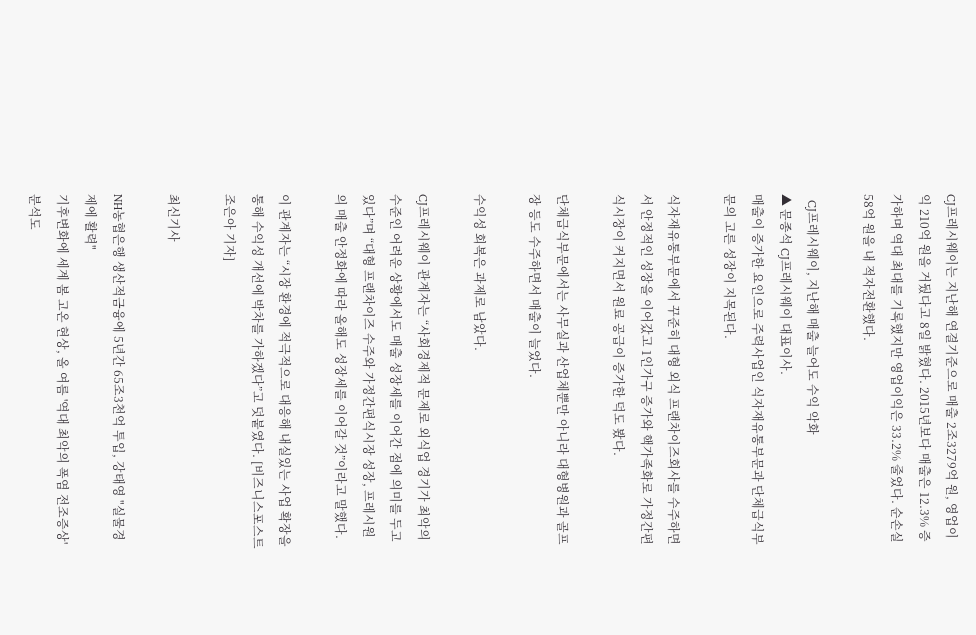CJ프레시웨이는 지난해 연결기준으로 매출 2조3279억 원, 영업이익 210억 원을 거뒀다고 8일 밝혔다. 2015년보다 매출은 12.3% 증가하며 역대 최대를 기록했지만 영업이익은 33.2% 줄었다. 순손실 58억 원을 내 적자전환했다.

  CJ프레시웨이, 지난해 매출 늘어도 수익 악화
▲ 문종석 CJ프레시웨이 대표이사.
매출이 증가한 요인으로 주력사업인 식자재유통부문과 단체급식부문의 고른 성장이 지목된다.

식자재유통부문에서 꾸준히 대형 외식 프랜차이즈회사를 수주하면서 안정적인 성장을 이어갔고 1인가구 증가와 핵가족화로 가정간편식시장이 커지면서 원료 공급이 증가한 덕도 봤다.

단체급식부문에서는 사무실과 산업체뿐만 아니라 대형병원과 골프장 등도 수주하면서 매출이 늘었다.

수익성 회복은 과제로 남았다.

CJ프레시웨이 관계자는 “사회경제적 문제로 외식업 경기가 최악의 수준인 어려운 상황에서도 매출 성장세를 이어간 점에 의미를 두고 있다”며 “대형 프랜차이즈 수주와 가정간편식시장 성장, 프레시원의 매출 안정화에 따라 올해도 성장세를 이어갈 것”이라고 말했다.

이 관계자는 “시장 환경에 적극적으로 대응해 내실있는 사업 확장을 통해 수익성 개선에 박차를 가하겠다”고 덧붙였다. [비즈니스포스트 조은아 기자]

최신기사

NH농협은행 생산적금융에 5년간 65조3천억 투입, 강태영 "실물경제에 활력"
기후변화에 세계 봄 고온 현상, 올 여름 '역대 최악의 폭염 전조증상' 분석도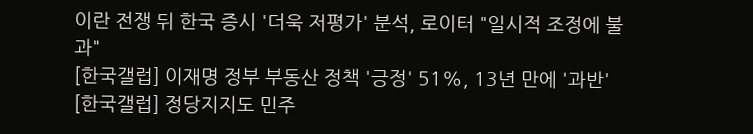이란 전쟁 뒤 한국 증시 '더욱 저평가' 분석, 로이터 "일시적 조정에 불과"
[한국갤럽] 이재명 정부 부동산 정책 '긍정' 51%, 13년 만에 '과반'
[한국갤럽] 정당지지도 민주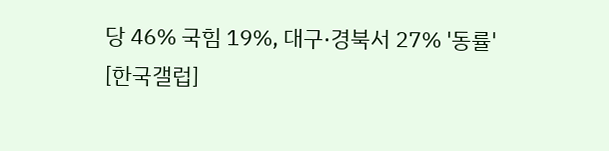당 46% 국힘 19%, 대구·경북서 27% '동률'
[한국갤럽]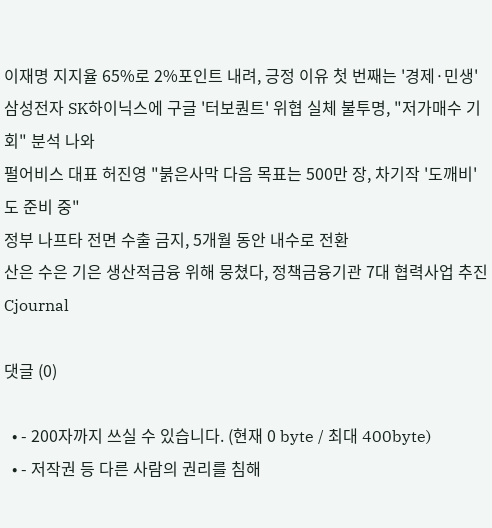이재명 지지율 65%로 2%포인트 내려, 긍정 이유 첫 번째는 '경제·민생'
삼성전자 SK하이닉스에 구글 '터보퀀트' 위협 실체 불투명, "저가매수 기회" 분석 나와
펄어비스 대표 허진영 "붉은사막 다음 목표는 500만 장, 차기작 '도깨비'도 준비 중"
정부 나프타 전면 수출 금지, 5개월 동안 내수로 전환
산은 수은 기은 생산적금융 위해 뭉쳤다, 정책금융기관 7대 협력사업 추진
Cjournal

댓글 (0)

  • - 200자까지 쓰실 수 있습니다. (현재 0 byte / 최대 400byte)
  • - 저작권 등 다른 사람의 권리를 침해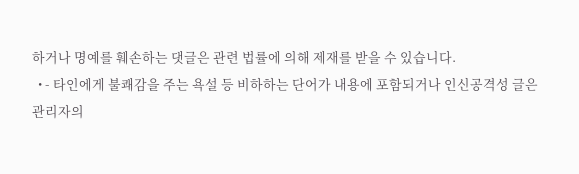하거나 명예를 훼손하는 댓글은 관련 법률에 의해 제재를 받을 수 있습니다.
  • - 타인에게 불쾌감을 주는 욕설 등 비하하는 단어가 내용에 포함되거나 인신공격성 글은 관리자의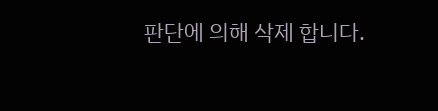판단에 의해 삭제 합니다.